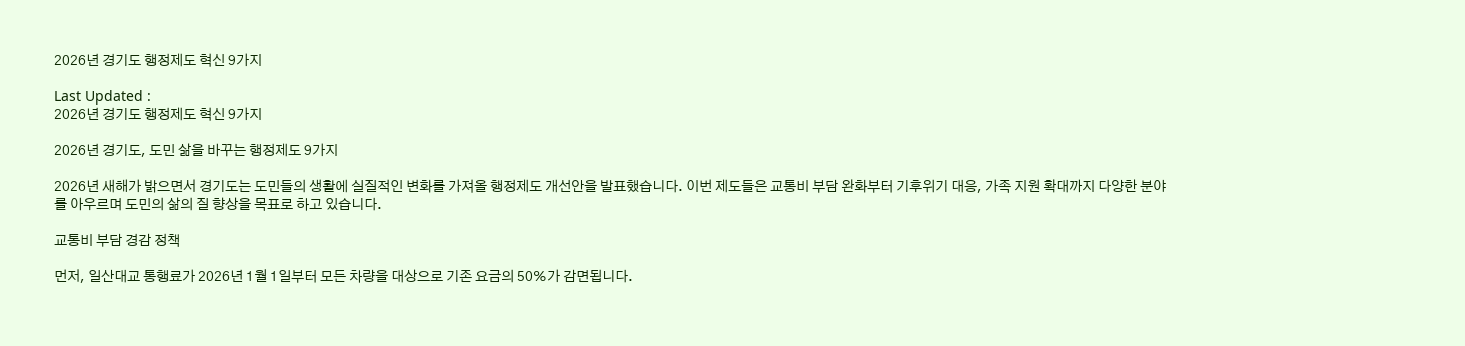2026년 경기도 행정제도 혁신 9가지

Last Updated :
2026년 경기도 행정제도 혁신 9가지

2026년 경기도, 도민 삶을 바꾸는 행정제도 9가지

2026년 새해가 밝으면서 경기도는 도민들의 생활에 실질적인 변화를 가져올 행정제도 개선안을 발표했습니다. 이번 제도들은 교통비 부담 완화부터 기후위기 대응, 가족 지원 확대까지 다양한 분야를 아우르며 도민의 삶의 질 향상을 목표로 하고 있습니다.

교통비 부담 경감 정책

먼저, 일산대교 통행료가 2026년 1월 1일부터 모든 차량을 대상으로 기존 요금의 50%가 감면됩니다.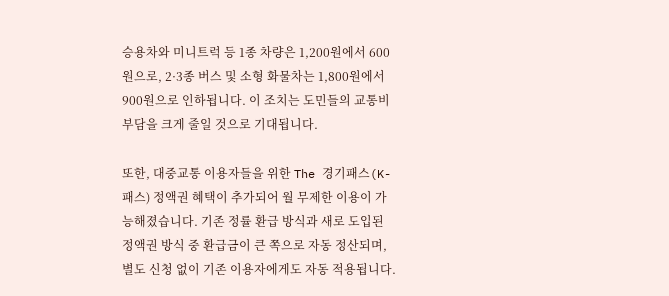승용차와 미니트럭 등 1종 차량은 1,200원에서 600원으로, 2·3종 버스 및 소형 화물차는 1,800원에서 900원으로 인하됩니다. 이 조치는 도민들의 교통비 부담을 크게 줄일 것으로 기대됩니다.

또한, 대중교통 이용자들을 위한 The 경기패스(K-패스) 정액권 혜택이 추가되어 월 무제한 이용이 가능해졌습니다. 기존 정률 환급 방식과 새로 도입된 정액권 방식 중 환급금이 큰 쪽으로 자동 정산되며, 별도 신청 없이 기존 이용자에게도 자동 적용됩니다.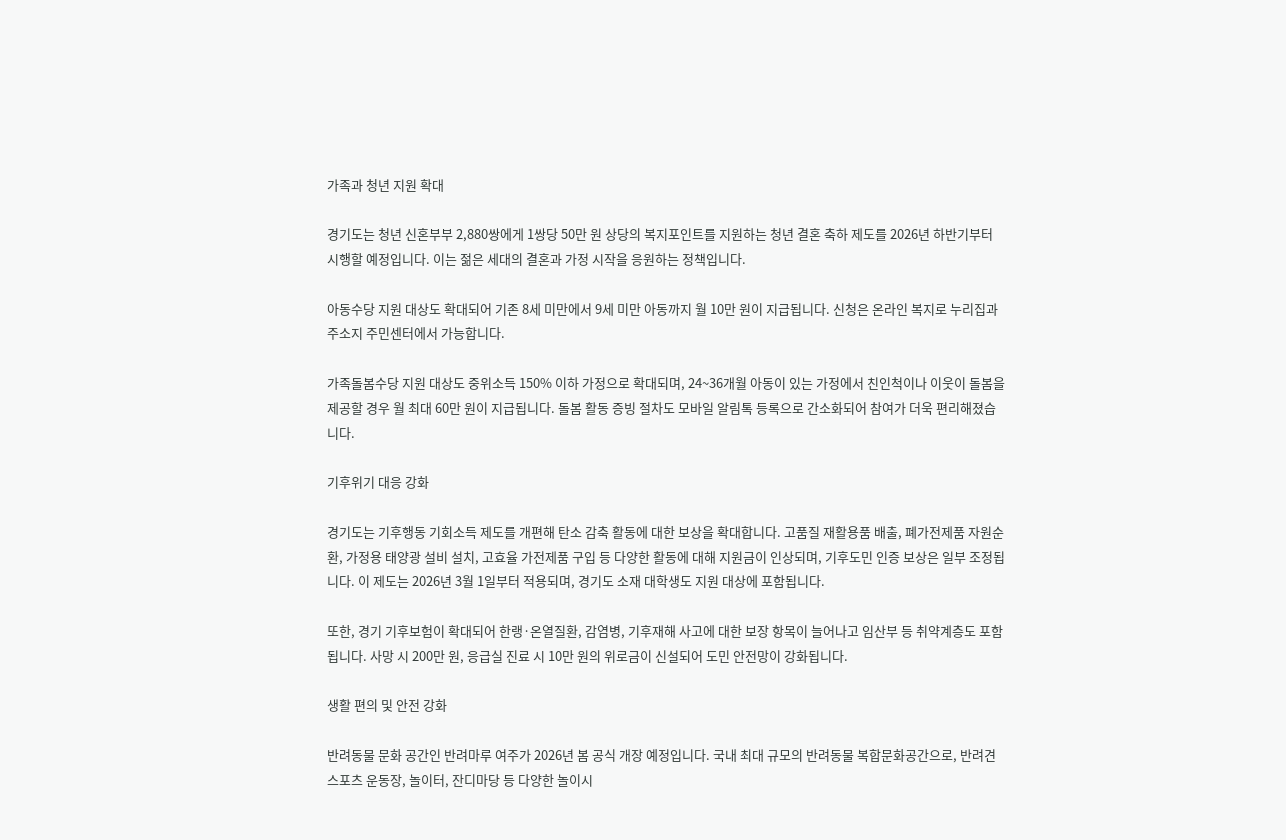가족과 청년 지원 확대

경기도는 청년 신혼부부 2,880쌍에게 1쌍당 50만 원 상당의 복지포인트를 지원하는 청년 결혼 축하 제도를 2026년 하반기부터 시행할 예정입니다. 이는 젊은 세대의 결혼과 가정 시작을 응원하는 정책입니다.

아동수당 지원 대상도 확대되어 기존 8세 미만에서 9세 미만 아동까지 월 10만 원이 지급됩니다. 신청은 온라인 복지로 누리집과 주소지 주민센터에서 가능합니다.

가족돌봄수당 지원 대상도 중위소득 150% 이하 가정으로 확대되며, 24~36개월 아동이 있는 가정에서 친인척이나 이웃이 돌봄을 제공할 경우 월 최대 60만 원이 지급됩니다. 돌봄 활동 증빙 절차도 모바일 알림톡 등록으로 간소화되어 참여가 더욱 편리해졌습니다.

기후위기 대응 강화

경기도는 기후행동 기회소득 제도를 개편해 탄소 감축 활동에 대한 보상을 확대합니다. 고품질 재활용품 배출, 폐가전제품 자원순환, 가정용 태양광 설비 설치, 고효율 가전제품 구입 등 다양한 활동에 대해 지원금이 인상되며, 기후도민 인증 보상은 일부 조정됩니다. 이 제도는 2026년 3월 1일부터 적용되며, 경기도 소재 대학생도 지원 대상에 포함됩니다.

또한, 경기 기후보험이 확대되어 한랭·온열질환, 감염병, 기후재해 사고에 대한 보장 항목이 늘어나고 임산부 등 취약계층도 포함됩니다. 사망 시 200만 원, 응급실 진료 시 10만 원의 위로금이 신설되어 도민 안전망이 강화됩니다.

생활 편의 및 안전 강화

반려동물 문화 공간인 반려마루 여주가 2026년 봄 공식 개장 예정입니다. 국내 최대 규모의 반려동물 복합문화공간으로, 반려견 스포츠 운동장, 놀이터, 잔디마당 등 다양한 놀이시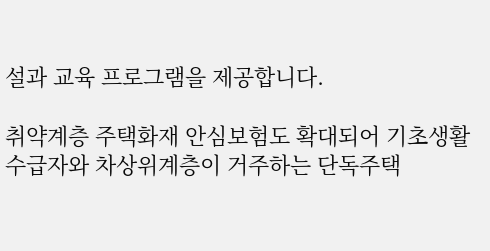설과 교육 프로그램을 제공합니다.

취약계층 주택화재 안심보험도 확대되어 기초생활수급자와 차상위계층이 거주하는 단독주택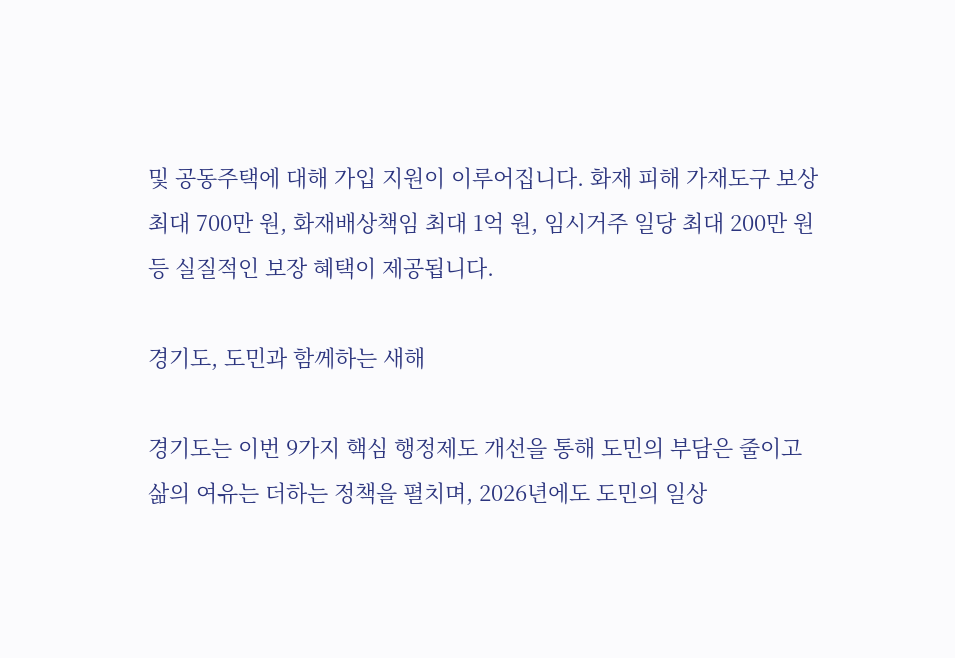및 공동주택에 대해 가입 지원이 이루어집니다. 화재 피해 가재도구 보상 최대 700만 원, 화재배상책임 최대 1억 원, 임시거주 일당 최대 200만 원 등 실질적인 보장 혜택이 제공됩니다.

경기도, 도민과 함께하는 새해

경기도는 이번 9가지 핵심 행정제도 개선을 통해 도민의 부담은 줄이고 삶의 여유는 더하는 정책을 펼치며, 2026년에도 도민의 일상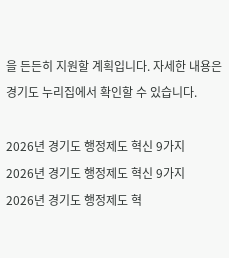을 든든히 지원할 계획입니다. 자세한 내용은 경기도 누리집에서 확인할 수 있습니다.

2026년 경기도 행정제도 혁신 9가지
2026년 경기도 행정제도 혁신 9가지
2026년 경기도 행정제도 혁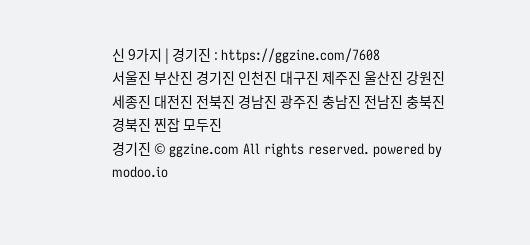신 9가지 | 경기진 : https://ggzine.com/7608
서울진 부산진 경기진 인천진 대구진 제주진 울산진 강원진 세종진 대전진 전북진 경남진 광주진 충남진 전남진 충북진 경북진 찐잡 모두진
경기진 © ggzine.com All rights reserved. powered by modoo.io